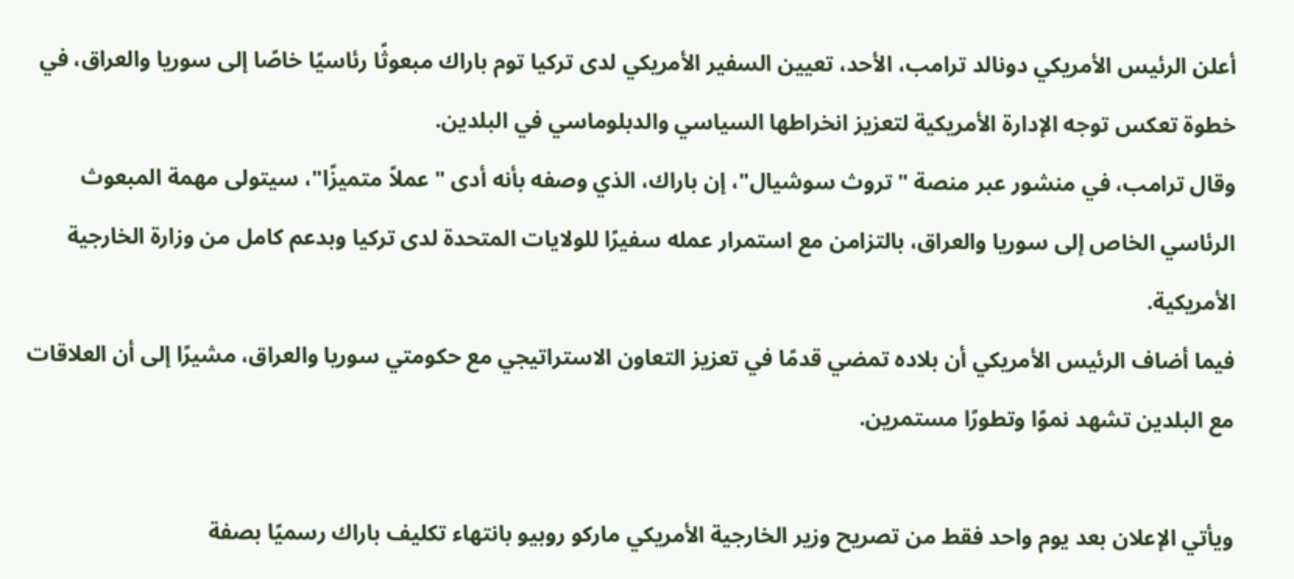أعلن الرئيس الأمريكي دونالد ترامب، الأحد، تعيين السفير الأمريكي لدى تركيا توم باراك مبعوثًا رئاسيًا خاصًا إلى سوريا والعراق، في خطوة تعكس توجه الإدارة الأمريكية لتعزيز انخراطها السياسي والدبلوماسي في البلدين.
وقال ترامب، في منشور عبر منصة "تروث سوشيال"، إن باراك، الذي وصفه بأنه أدى "عملاً متميزًا"، سيتولى مهمة المبعوث الرئاسي الخاص إلى سوريا والعراق، بالتزامن مع استمرار عمله سفيرًا للولايات المتحدة لدى تركيا وبدعم كامل من وزارة الخارجية الأمريكية.
فيما أضاف الرئيس الأمريكي أن بلاده تمضي قدمًا في تعزيز التعاون الاستراتيجي مع حكومتي سوريا والعراق، مشيرًا إلى أن العلاقات مع البلدين تشهد نموًا وتطورًا مستمرين.

ويأتي الإعلان بعد يوم واحد فقط من تصريح وزير الخارجية الأمريكي ماركو روبيو بانتهاء تكليف باراك رسميًا بصفة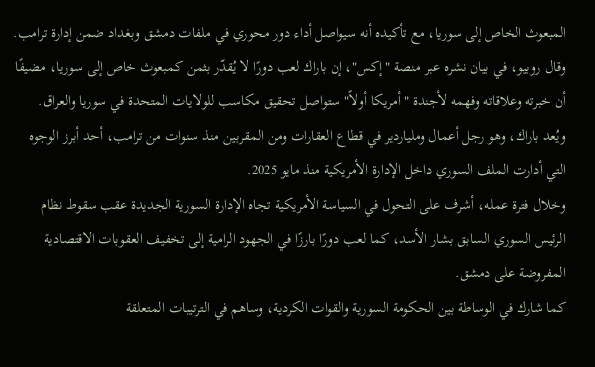المبعوث الخاص إلى سوريا، مع تأكيده أنه سيواصل أداء دور محوري في ملفات دمشق وبغداد ضمن إدارة ترامب.
وقال روبيو، في بيان نشره عبر منصة "إكس"، إن باراك لعب دورًا لا يُقدّر بثمن كمبعوث خاص إلى سوريا، مضيفًا أن خبرته وعلاقاته وفهمه لأجندة "أمريكا أولاً" ستواصل تحقيق مكاسب للولايات المتحدة في سوريا والعراق.
ويُعد باراك، وهو رجل أعمال وملياردير في قطاع العقارات ومن المقربين منذ سنوات من ترامب، أحد أبرز الوجوه التي أدارت الملف السوري داخل الإدارة الأمريكية منذ مايو 2025.
وخلال فترة عمله، أشرف على التحول في السياسة الأمريكية تجاه الإدارة السورية الجديدة عقب سقوط نظام الرئيس السوري السابق بشار الأسد، كما لعب دورًا بارزًا في الجهود الرامية إلى تخفيف العقوبات الاقتصادية المفروضة على دمشق.
كما شارك في الوساطة بين الحكومة السورية والقوات الكردية، وساهم في الترتيبات المتعلقة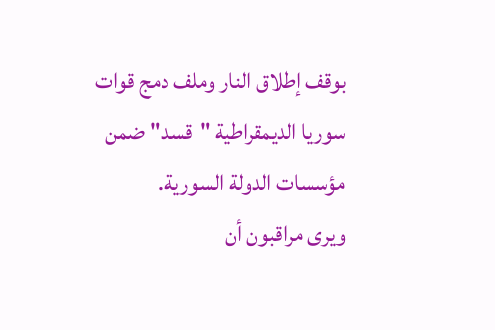بوقف إطلاق النار وملف دمج قوات سوريا الديمقراطية "قسد" ضمن مؤسسات الدولة السورية.
ويرى مراقبون أن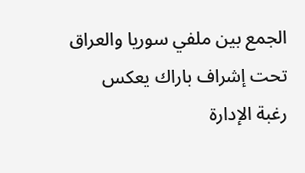الجمع بين ملفي سوريا والعراق تحت إشراف باراك يعكس رغبة الإدارة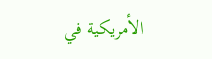الأمريكية في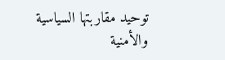توحيد مقاربتها السياسية والأمنية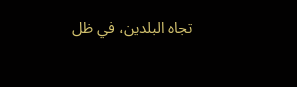تجاه البلدين، في ظل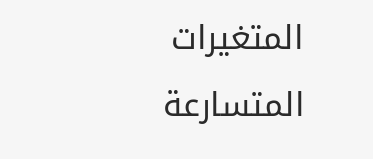المتغيرات المتسارعة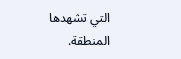التي تشهدها المنطقة.